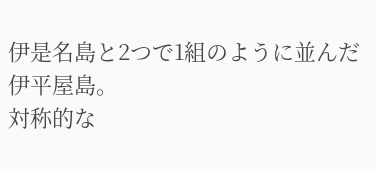伊是名島と2つで1組のように並んだ伊平屋島。
対称的な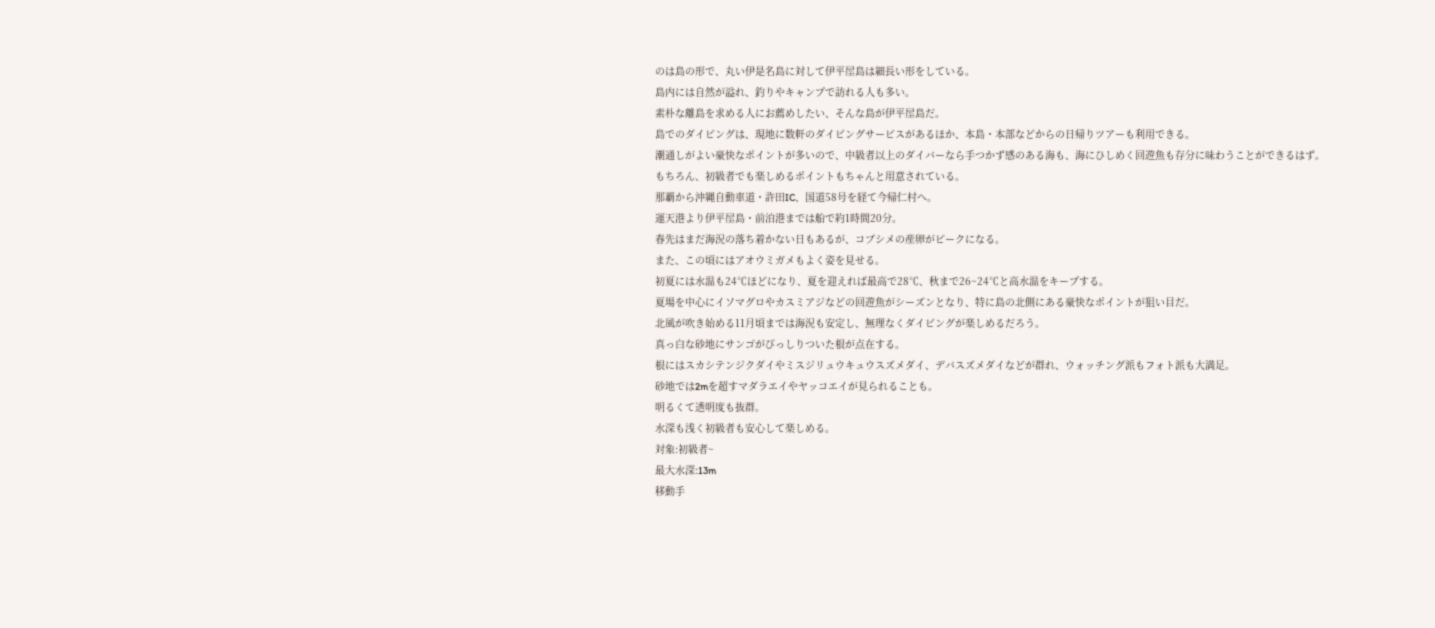のは島の形で、丸い伊是名島に対して伊平屋島は細長い形をしている。
島内には自然が溢れ、釣りやキャンプで訪れる人も多い。
素朴な離島を求める人にお薦めしたい、そんな島が伊平屋島だ。
島でのダイビングは、現地に数軒のダイビングサービスがあるほか、本島・本部などからの日帰りツアーも利用できる。
潮通しがよい豪快なポイントが多いので、中級者以上のダイバーなら手つかず感のある海も、海にひしめく回遊魚も存分に味わうことができるはず。
もちろん、初級者でも楽しめるポイントもちゃんと用意されている。
那覇から沖縄自動車道・許田IC、国道58号を経て今帰仁村へ。
運天港より伊平屋島・前泊港までは船で約1時間20分。
春先はまだ海況の落ち着かない日もあるが、コブシメの産卵がピークになる。
また、この頃にはアオウミガメもよく姿を見せる。
初夏には水温も24℃ほどになり、夏を迎えれば最高で28℃、秋まで26~24℃と高水温をキープする。
夏場を中心にイソマグロやカスミアジなどの回遊魚がシーズンとなり、特に島の北側にある豪快なポイントが狙い目だ。
北風が吹き始める11月頃までは海況も安定し、無理なくダイビングが楽しめるだろう。
真っ白な砂地にサンゴがびっしりついた根が点在する。
根にはスカシテンジクダイやミスジリュウキュウスズメダイ、デバスズメダイなどが群れ、ウォッチング派もフォト派も大満足。
砂地では2mを超すマダラエイやヤッコエイが見られることも。
明るくて透明度も抜群。
水深も浅く初級者も安心して楽しめる。
対象:初級者~
最大水深:13m
移動手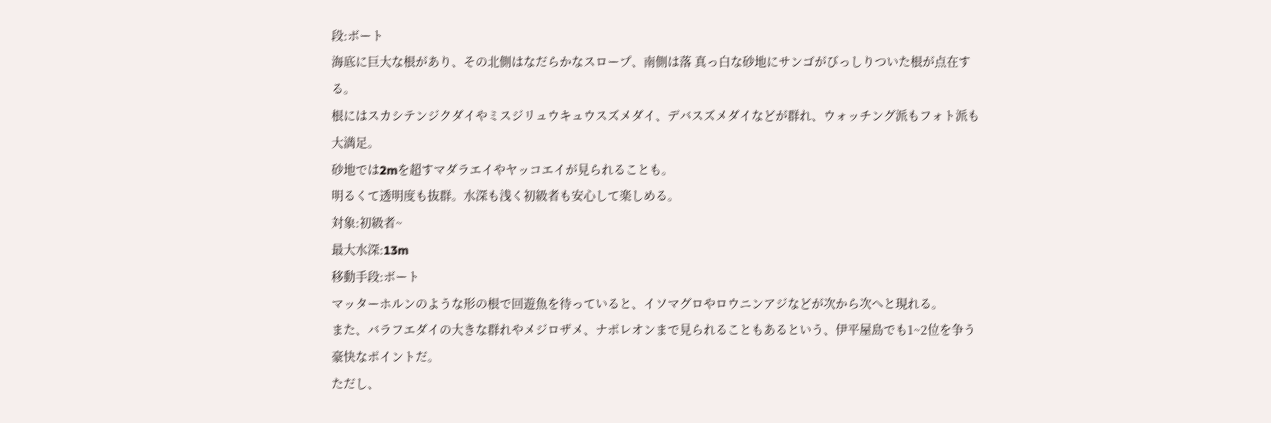段:ボート
海底に巨大な根があり、その北側はなだらかなスロープ、南側は落 真っ白な砂地にサンゴがびっしりついた根が点在する。
根にはスカシテンジクダイやミスジリュウキュウスズメダイ、デバスズメダイなどが群れ、ウォッチング派もフォト派も大満足。
砂地では2mを超すマダラエイやヤッコエイが見られることも。
明るくて透明度も抜群。水深も浅く初級者も安心して楽しめる。
対象:初級者~
最大水深:13m
移動手段:ボート
マッターホルンのような形の根で回遊魚を待っていると、イソマグロやロウニンアジなどが次から次へと現れる。
また、バラフエダイの大きな群れやメジロザメ、ナポレオンまで見られることもあるという、伊平屋島でも1~2位を争う豪快なポイントだ。
ただし、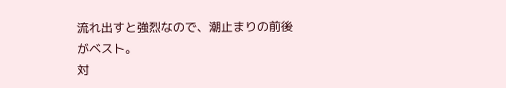流れ出すと強烈なので、潮止まりの前後がベスト。
対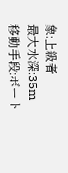象:上級者
最大水深:35m
移動手段:ボート